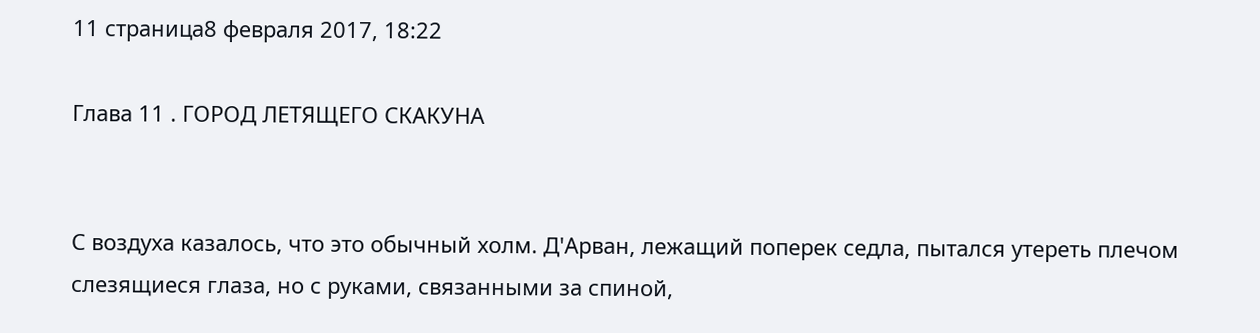11 страница8 февраля 2017, 18:22

Глава 11 . ГОРОД ЛЕТЯЩЕГО СКАКУНА


С воздуха казалось, что это обычный холм. Д'Арван, лежащий поперек седла, пытался утереть плечом слезящиеся глаза, но с руками, связанными за спиной,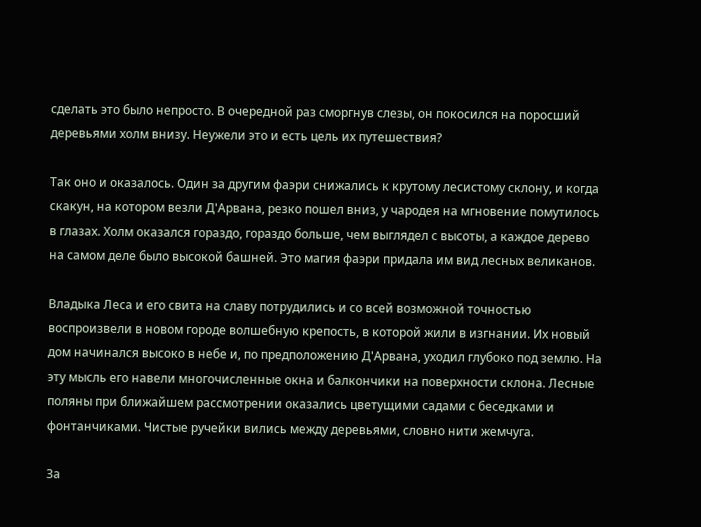сделать это было непросто. В очередной раз сморгнув слезы, он покосился на поросший деревьями холм внизу. Неужели это и есть цель их путешествия?

Так оно и оказалось. Один за другим фаэри снижались к крутому лесистому склону, и когда скакун, на котором везли Д'Арвана, резко пошел вниз, у чародея на мгновение помутилось в глазах. Холм оказался гораздо, гораздо больше, чем выглядел с высоты, а каждое дерево на самом деле было высокой башней. Это магия фаэри придала им вид лесных великанов.

Владыка Леса и его свита на славу потрудились и со всей возможной точностью воспроизвели в новом городе волшебную крепость, в которой жили в изгнании. Их новый дом начинался высоко в небе и, по предположению Д'Арвана, уходил глубоко под землю. На эту мысль его навели многочисленные окна и балкончики на поверхности склона. Лесные поляны при ближайшем рассмотрении оказались цветущими садами с беседками и фонтанчиками. Чистые ручейки вились между деревьями, словно нити жемчуга.

За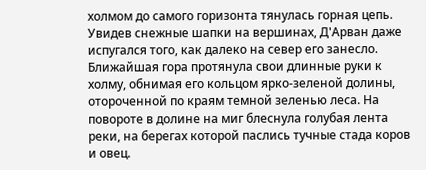холмом до самого горизонта тянулась горная цепь. Увидев снежные шапки на вершинах, Д'Арван даже испугался того, как далеко на север его занесло. Ближайшая гора протянула свои длинные руки к холму, обнимая его кольцом ярко-зеленой долины, отороченной по краям темной зеленью леса. На повороте в долине на миг блеснула голубая лента реки, на берегах которой паслись тучные стада коров и овец.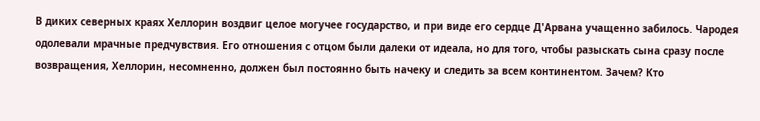В диких северных краях Хеллорин воздвиг целое могучее государство, и при виде его сердце Д'Арвана учащенно забилось. Чародея одолевали мрачные предчувствия. Его отношения с отцом были далеки от идеала, но для того, чтобы разыскать сына сразу после возвращения, Хеллорин, несомненно, должен был постоянно быть начеку и следить за всем континентом. Зачем? Кто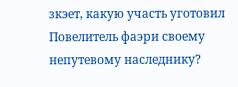зкэет, какую участь уготовил Повелитель фаэри своему непутевому наследнику?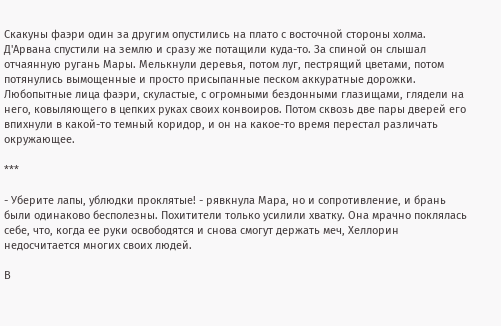Скакуны фаэри один за другим опустились на плато с восточной стороны холма. Д'Арвана спустили на землю и сразу же потащили куда-то. За спиной он слышал отчаянную ругань Мары. Мелькнули деревья, потом луг, пестрящий цветами, потом потянулись вымощенные и просто присыпанные песком аккуратные дорожки. Любопытные лица фаэри, скуластые, с огромными бездонными глазищами, глядели на него, ковыляющего в цепких руках своих конвоиров. Потом сквозь две пары дверей его впихнули в какой-то темный коридор, и он на какое-то время перестал различать окружающее.

***

- Уберите лапы, ублюдки проклятые! - рявкнула Мара, но и сопротивление, и брань были одинаково бесполезны. Похитители только усилили хватку. Она мрачно поклялась себе, что, когда ее руки освободятся и снова смогут держать меч, Хеллорин недосчитается многих своих людей.

В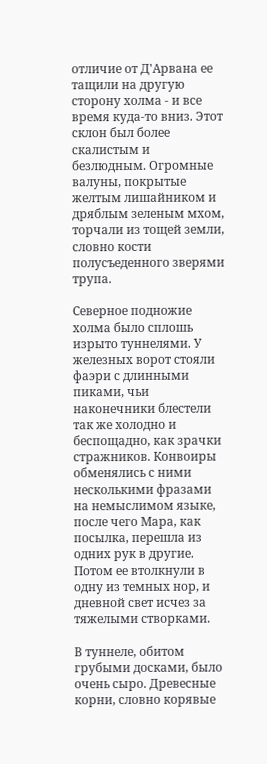отличие от Д'Арвана ее тащили на другую сторону холма - и все время куда-то вниз. Этот склон был более скалистым и безлюдным. Огромные валуны, покрытые желтым лишайником и дряблым зеленым мхом, торчали из тощей земли, словно кости полусъеденного зверями трупа.

Северное подножие холма было сплошь изрыто туннелями. У железных ворот стояли фаэри с длинными пиками, чьи наконечники блестели так же холодно и беспощадно, как зрачки стражников. Конвоиры обменялись с ними несколькими фразами на немыслимом языке, после чего Мара, как посылка, перешла из одних рук в другие. Потом ее втолкнули в одну из темных нор, и дневной свет исчез за тяжелыми створками.

В туннеле, обитом грубыми досками, было очень сыро. Древесные корни, словно корявые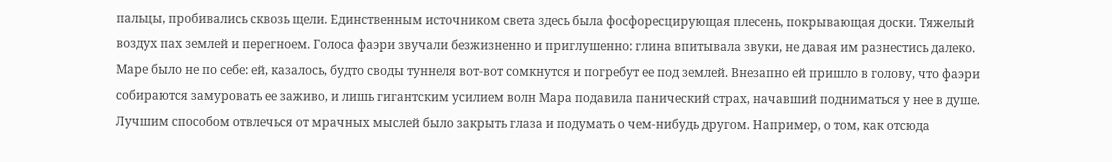пальцы, пробивались сквозь щели. Единственным источником света здесь была фосфоресцирующая плесень, покрывающая доски. Тяжелый воздух пах землей и перегноем. Голоса фаэри звучали безжизненно и приглушенно: глина впитывала звуки, не давая им разнестись далеко. Маре было не по себе: ей, казалось, будто своды туннеля вот-вот сомкнутся и погребут ее под землей. Внезапно ей пришло в голову, что фаэри собираются замуровать ее заживо, и лишь гигантским усилием волн Мара подавила панический страх, начавший подниматься у нее в душе. Лучшим способом отвлечься от мрачных мыслей было закрыть глаза и подумать о чем-нибудь другом. Например, о том, как отсюда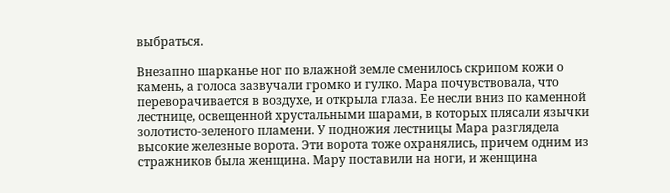выбраться.

Внезапно шарканье ног по влажной земле сменилось скрипом кожи о камень, а голоса зазвучали громко и гулко. Мара почувствовала, что переворачивается в воздухе, и открыла глаза. Ее несли вниз по каменной лестнице, освещенной хрустальными шарами, в которых плясали язычки золотисто-зеленого пламени. У подножия лестницы Мара разглядела высокие железные ворота. Эти ворота тоже охранялись, причем одним из стражников была женщина. Мару поставили на ноги, и женщина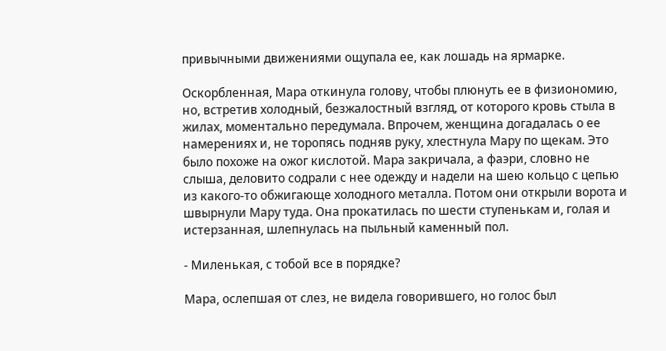привычными движениями ощупала ее, как лошадь на ярмарке.

Оскорбленная, Мара откинула голову, чтобы плюнуть ее в физиономию, но, встретив холодный, безжалостный взгляд, от которого кровь стыла в жилах, моментально передумала. Впрочем, женщина догадалась о ее намерениях и, не торопясь подняв руку, хлестнула Мару по щекам. Это было похоже на ожог кислотой. Мара закричала, а фаэри, словно не слыша, деловито содрали с нее одежду и надели на шею кольцо с цепью из какого-то обжигающе холодного металла. Потом они открыли ворота и швырнули Мару туда. Она прокатилась по шести ступенькам и, голая и истерзанная, шлепнулась на пыльный каменный пол.

- Миленькая, с тобой все в порядке?

Мара, ослепшая от слез, не видела говорившего, но голос был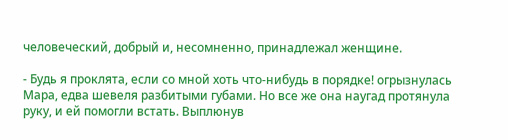человеческий, добрый и, несомненно, принадлежал женщине.

- Будь я проклята, если со мной хоть что-нибудь в порядке! огрызнулась Мара, едва шевеля разбитыми губами. Но все же она наугад протянула руку, и ей помогли встать. Выплюнув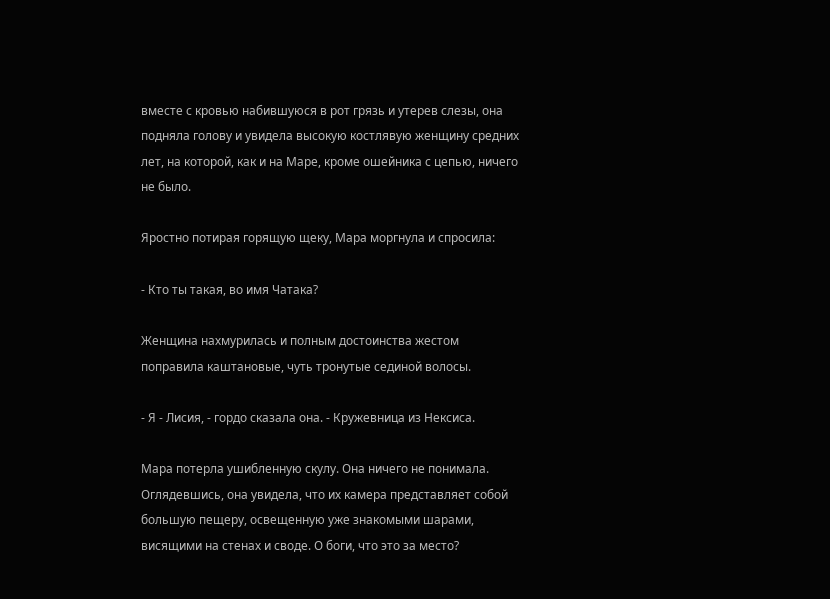вместе с кровью набившуюся в рот грязь и утерев слезы, она подняла голову и увидела высокую костлявую женщину средних лет, на которой, как и на Маре, кроме ошейника с цепью, ничего не было.

Яростно потирая горящую щеку, Мара моргнула и спросила:

- Кто ты такая, во имя Чатака?

Женщина нахмурилась и полным достоинства жестом поправила каштановые, чуть тронутые сединой волосы.

- Я - Лисия, - гордо сказала она. - Кружевница из Нексиса.

Мара потерла ушибленную скулу. Она ничего не понимала. Оглядевшись, она увидела, что их камера представляет собой большую пещеру, освещенную уже знакомыми шарами, висящими на стенах и своде. О боги, что это за место?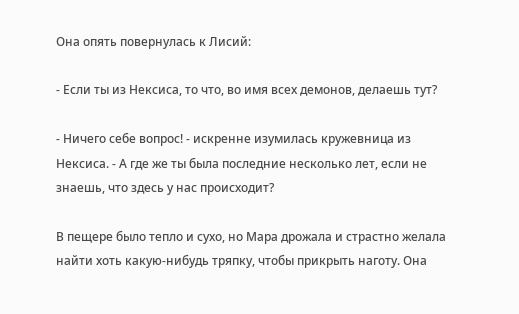Она опять повернулась к Лисий:

- Если ты из Нексиса, то что, во имя всех демонов, делаешь тут?

- Ничего себе вопрос! - искренне изумилась кружевница из Нексиса. - А где же ты была последние несколько лет, если не знаешь, что здесь у нас происходит?

В пещере было тепло и сухо, но Мара дрожала и страстно желала найти хоть какую-нибудь тряпку, чтобы прикрыть наготу. Она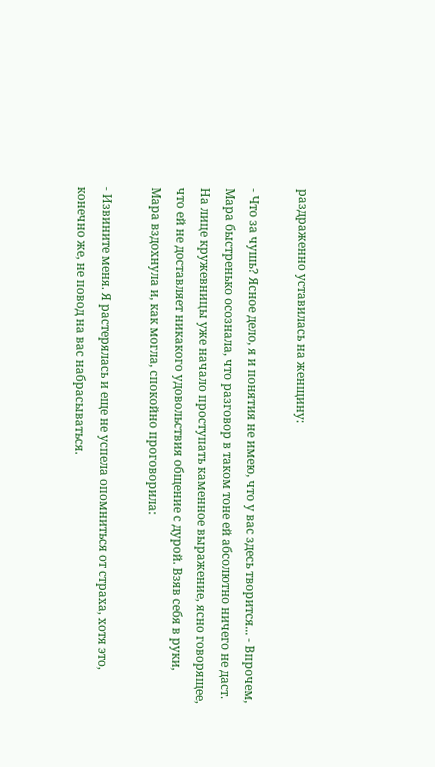раздраженно уставилась на женщину:

- Что за чушь? Ясное дело, я и понятия не имею, что у вас здесь творится... - Впрочем, Мара быстренько осознала, что разговор в таком тоне ей абсолютно ничего не даст. На лице кружевницы уже начало проступать каменное выражение, ясно говорящее, что ей не доставляет никакого удовольствия общение с дурой. Взяв себя в руки, Мара вздохнула и, как могла, спокойно проговорила:

- Извините меня. Я растерялась и еще не успела опомниться от страха, хотя это, конечно же, не повод на вас набрасываться.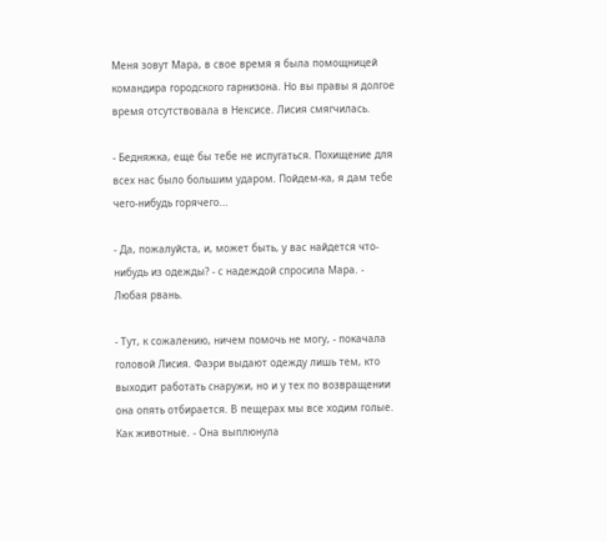Меня зовут Мара, в свое время я была помощницей командира городского гарнизона. Но вы правы я долгое время отсутствовала в Нексисе. Лисия смягчилась.

- Бедняжка, еще бы тебе не испугаться. Похищение для всех нас было большим ударом. Пойдем-ка, я дам тебе чего-нибудь горячего...

- Да, пожалуйста, и, может быть, у вас найдется что-нибудь из одежды? - с надеждой спросила Мара. - Любая рвань.

- Тут, к сожалению, ничем помочь не могу, - покачала головой Лисия. Фаэри выдают одежду лишь тем, кто выходит работать снаружи, но и у тех по возвращении она опять отбирается. В пещерах мы все ходим голые. Как животные. - Она выплюнула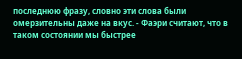последнюю фразу, словно эти слова были омерзительны даже на вкус. - Фаэри считают, что в таком состоянии мы быстрее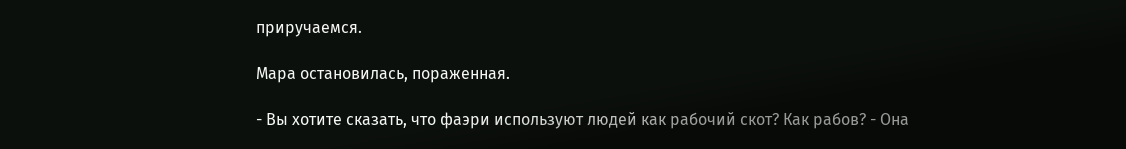приручаемся.

Мара остановилась, пораженная.

- Вы хотите сказать, что фаэри используют людей как рабочий скот? Как рабов? - Она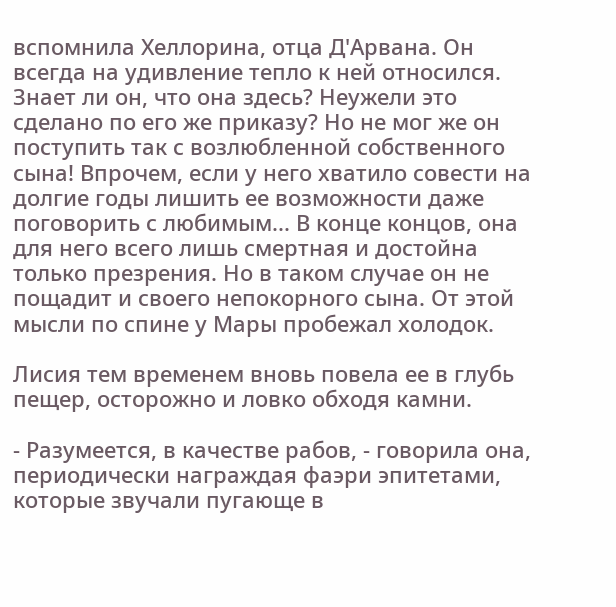вспомнила Хеллорина, отца Д'Арвана. Он всегда на удивление тепло к ней относился. Знает ли он, что она здесь? Неужели это сделано по его же приказу? Но не мог же он поступить так с возлюбленной собственного сына! Впрочем, если у него хватило совести на долгие годы лишить ее возможности даже поговорить с любимым... В конце концов, она для него всего лишь смертная и достойна только презрения. Но в таком случае он не пощадит и своего непокорного сына. От этой мысли по спине у Мары пробежал холодок.

Лисия тем временем вновь повела ее в глубь пещер, осторожно и ловко обходя камни.

- Разумеется, в качестве рабов, - говорила она, периодически награждая фаэри эпитетами, которые звучали пугающе в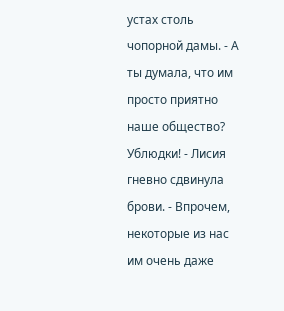устах столь чопорной дамы. - А ты думала, что им просто приятно наше общество? Ублюдки! - Лисия гневно сдвинула брови. - Впрочем, некоторые из нас им очень даже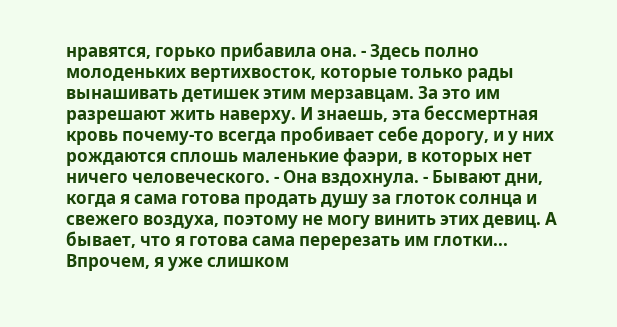нравятся, горько прибавила она. - Здесь полно молоденьких вертихвосток, которые только рады вынашивать детишек этим мерзавцам. За это им разрешают жить наверху. И знаешь, эта бессмертная кровь почему-то всегда пробивает себе дорогу, и у них рождаются сплошь маленькие фаэри, в которых нет ничего человеческого. - Она вздохнула. - Бывают дни, когда я сама готова продать душу за глоток солнца и свежего воздуха, поэтому не могу винить этих девиц. А бывает, что я готова сама перерезать им глотки... Впрочем, я уже слишком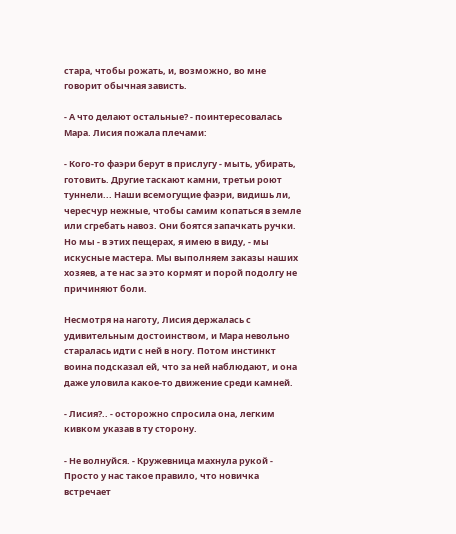стара, чтобы рожать, и, возможно, во мне говорит обычная зависть.

- А что делают остальные? - поинтересовалась Мара. Лисия пожала плечами:

- Кого-то фаэри берут в прислугу - мыть, убирать, готовить. Другие таскают камни, третьи роют туннели... Наши всемогущие фаэри, видишь ли, чересчур нежные, чтобы самим копаться в земле или сгребать навоз. Они боятся запачкать ручки. Но мы - в этих пещерах, я имею в виду, - мы искусные мастера. Мы выполняем заказы наших хозяев, а те нас за это кормят и порой подолгу не причиняют боли.

Несмотря на наготу, Лисия держалась с удивительным достоинством, и Мара невольно старалась идти с ней в ногу. Потом инстинкт воина подсказал ей, что за ней наблюдают, и она даже уловила какое-то движение среди камней.

- Лисия?.. - осторожно спросила она, легким кивком указав в ту сторону.

- Не волнуйся. - Кружевница махнула рукой - Просто у нас такое правило, что новичка встречает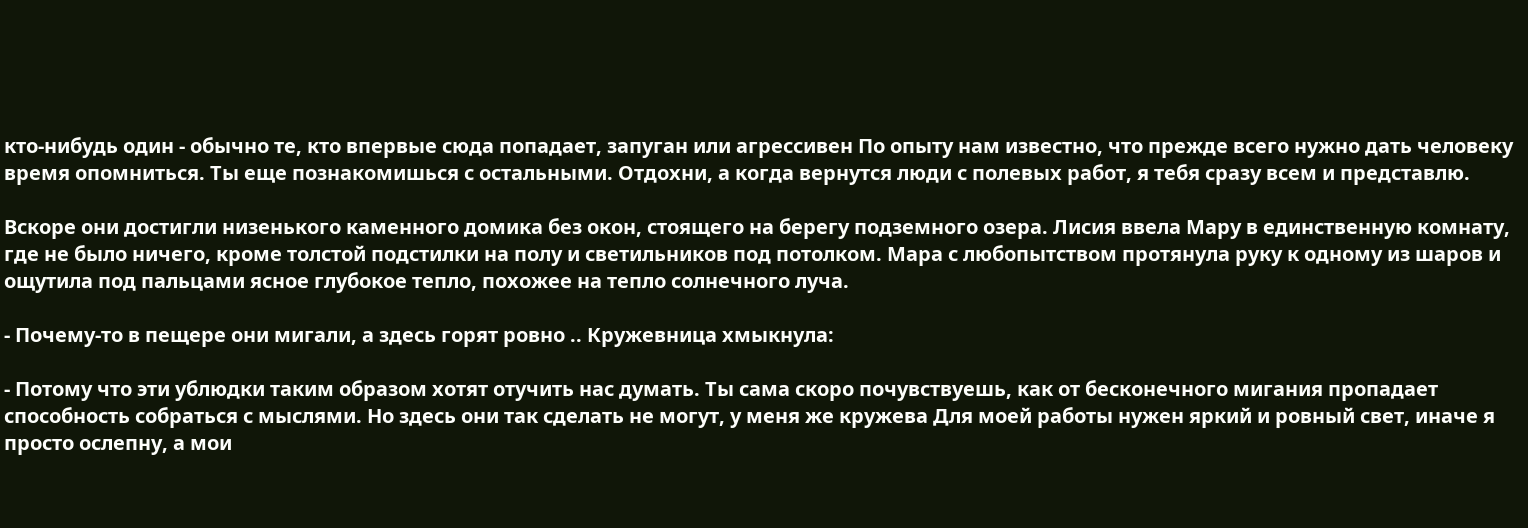кто-нибудь один - обычно те, кто впервые сюда попадает, запуган или агрессивен По опыту нам известно, что прежде всего нужно дать человеку время опомниться. Ты еще познакомишься с остальными. Отдохни, а когда вернутся люди с полевых работ, я тебя сразу всем и представлю.

Вскоре они достигли низенького каменного домика без окон, стоящего на берегу подземного озера. Лисия ввела Мару в единственную комнату, где не было ничего, кроме толстой подстилки на полу и светильников под потолком. Мара с любопытством протянула руку к одному из шаров и ощутила под пальцами ясное глубокое тепло, похожее на тепло солнечного луча.

- Почему-то в пещере они мигали, а здесь горят ровно .. Кружевница хмыкнула:

- Потому что эти ублюдки таким образом хотят отучить нас думать. Ты сама скоро почувствуешь, как от бесконечного мигания пропадает способность собраться с мыслями. Но здесь они так сделать не могут, у меня же кружева Для моей работы нужен яркий и ровный свет, иначе я просто ослепну, а мои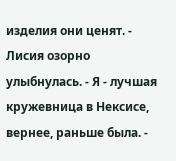изделия они ценят. - Лисия озорно улыбнулась. - Я - лучшая кружевница в Нексисе, вернее, раньше была. -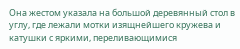Она жестом указала на большой деревянный стол в углу, где лежали мотки изящнейшего кружева и катушки с яркими, переливающимися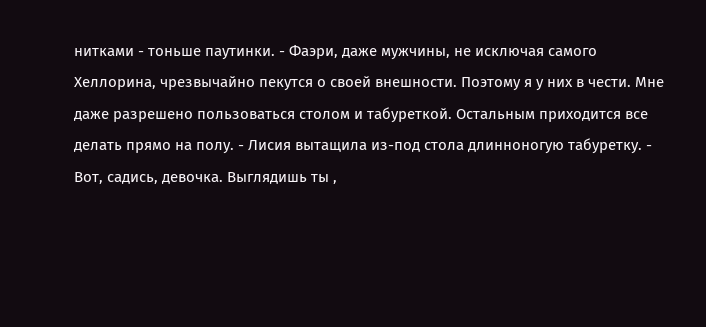нитками - тоньше паутинки. - Фаэри, даже мужчины, не исключая самого Хеллорина, чрезвычайно пекутся о своей внешности. Поэтому я у них в чести. Мне даже разрешено пользоваться столом и табуреткой. Остальным приходится все делать прямо на полу. - Лисия вытащила из-под стола длинноногую табуретку. - Вот, садись, девочка. Выглядишь ты ,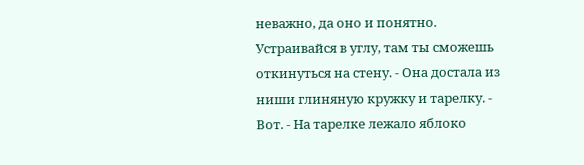неважно, да оно и понятно. Устраивайся в углу, там ты сможешь откинуться на стену. - Она достала из ниши глиняную кружку и тарелку. - Вот. - На тарелке лежало яблоко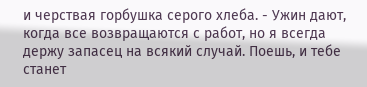и черствая горбушка серого хлеба. - Ужин дают, когда все возвращаются с работ, но я всегда держу запасец на всякий случай. Поешь, и тебе станет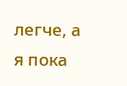легче, а я пока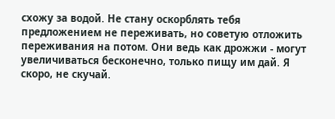схожу за водой. Не стану оскорблять тебя предложением не переживать, но советую отложить переживания на потом. Они ведь как дрожжи - могут увеличиваться бесконечно, только пищу им дай. Я скоро, не скучай.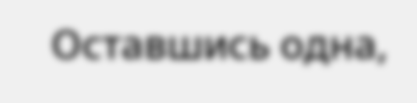Оставшись одна,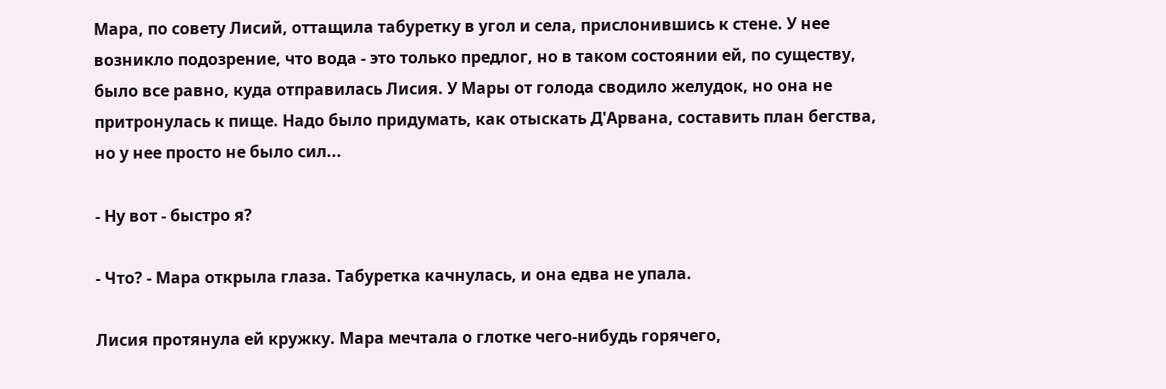Мара, по совету Лисий, оттащила табуретку в угол и села, прислонившись к стене. У нее возникло подозрение, что вода - это только предлог, но в таком состоянии ей, по существу, было все равно, куда отправилась Лисия. У Мары от голода сводило желудок, но она не притронулась к пище. Надо было придумать, как отыскать Д'Арвана, составить план бегства, но у нее просто не было сил...

- Ну вот - быстро я?

- Что? - Мара открыла глаза. Табуретка качнулась, и она едва не упала.

Лисия протянула ей кружку. Мара мечтала о глотке чего-нибудь горячего,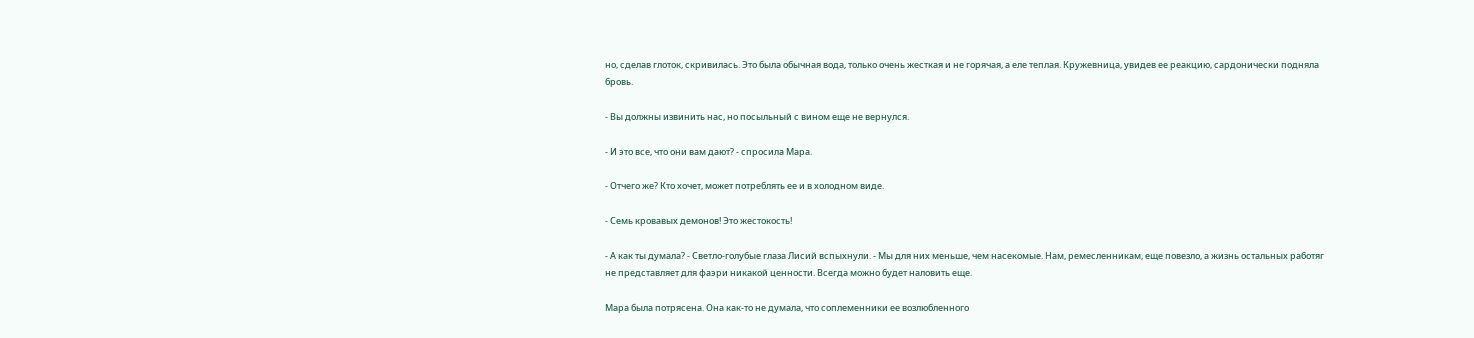но, сделав глоток, скривилась. Это была обычная вода, только очень жесткая и не горячая, а еле теплая. Кружевница, увидев ее реакцию, сардонически подняла бровь.

- Вы должны извинить нас, но посыльный с вином еще не вернулся.

- И это все, что они вам дают? - спросила Мара.

- Отчего же? Кто хочет, может потреблять ее и в холодном виде.

- Семь кровавых демонов! Это жестокость!

- А как ты думала? - Светло-голубые глаза Лисий вспыхнули. - Мы для них меньше, чем насекомые. Нам, ремесленникам, еще повезло, а жизнь остальных работяг не представляет для фаэри никакой ценности. Всегда можно будет наловить еще.

Мара была потрясена. Она как-то не думала, что соплеменники ее возлюбленного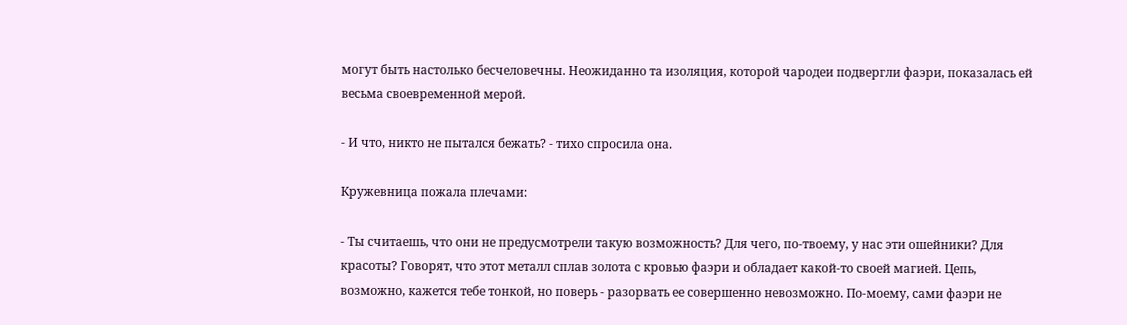могут быть настолько бесчеловечны. Неожиданно та изоляция, которой чародеи подвергли фаэри, показалась ей весьма своевременной мерой.

- И что, никто не пытался бежать? - тихо спросила она.

Кружевница пожала плечами:

- Ты считаешь, что они не предусмотрели такую возможность? Для чего, по-твоему, у нас эти ошейники? Для красоты? Говорят, что этот металл сплав золота с кровью фаэри и обладает какой-то своей магией. Цепь, возможно, кажется тебе тонкой, но поверь - разорвать ее совершенно невозможно. По-моему, сами фаэри не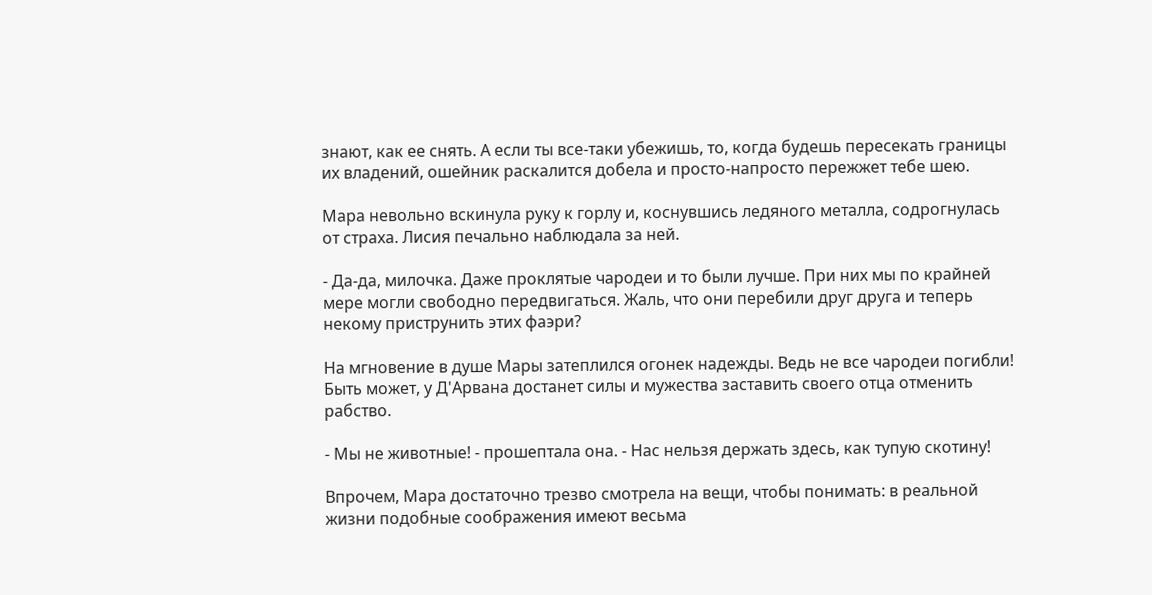знают, как ее снять. А если ты все-таки убежишь, то, когда будешь пересекать границы их владений, ошейник раскалится добела и просто-напросто пережжет тебе шею.

Мара невольно вскинула руку к горлу и, коснувшись ледяного металла, содрогнулась от страха. Лисия печально наблюдала за ней.

- Да-да, милочка. Даже проклятые чародеи и то были лучше. При них мы по крайней мере могли свободно передвигаться. Жаль, что они перебили друг друга и теперь некому приструнить этих фаэри?

На мгновение в душе Мары затеплился огонек надежды. Ведь не все чародеи погибли! Быть может, у Д'Арвана достанет силы и мужества заставить своего отца отменить рабство.

- Мы не животные! - прошептала она. - Нас нельзя держать здесь, как тупую скотину!

Впрочем, Мара достаточно трезво смотрела на вещи, чтобы понимать: в реальной жизни подобные соображения имеют весьма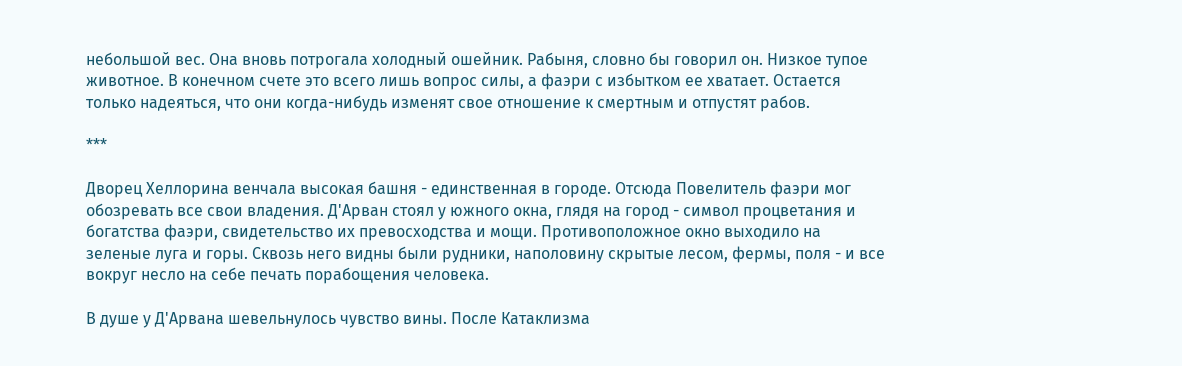небольшой вес. Она вновь потрогала холодный ошейник. Рабыня, словно бы говорил он. Низкое тупое животное. В конечном счете это всего лишь вопрос силы, а фаэри с избытком ее хватает. Остается только надеяться, что они когда-нибудь изменят свое отношение к смертным и отпустят рабов.

***

Дворец Хеллорина венчала высокая башня - единственная в городе. Отсюда Повелитель фаэри мог обозревать все свои владения. Д'Арван стоял у южного окна, глядя на город - символ процветания и богатства фаэри, свидетельство их превосходства и мощи. Противоположное окно выходило на зеленые луга и горы. Сквозь него видны были рудники, наполовину скрытые лесом, фермы, поля - и все вокруг несло на себе печать порабощения человека.

В душе у Д'Арвана шевельнулось чувство вины. После Катаклизма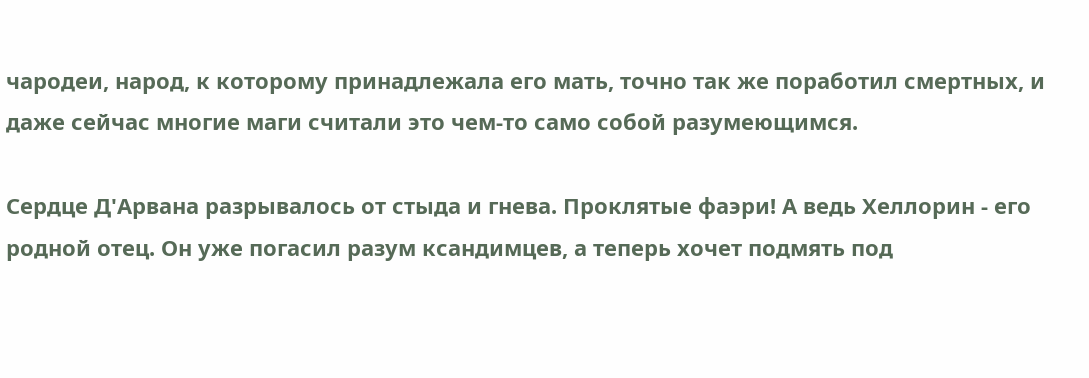чародеи, народ, к которому принадлежала его мать, точно так же поработил смертных, и даже сейчас многие маги считали это чем-то само собой разумеющимся.

Сердце Д'Арвана разрывалось от стыда и гнева. Проклятые фаэри! А ведь Хеллорин - его родной отец. Он уже погасил разум ксандимцев, а теперь хочет подмять под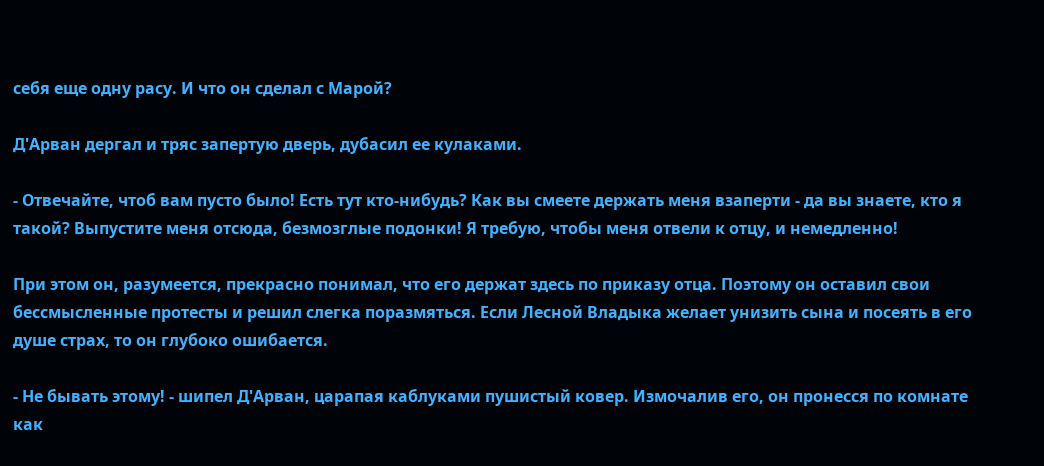себя еще одну расу. И что он сделал с Марой?

Д'Арван дергал и тряс запертую дверь, дубасил ее кулаками.

- Отвечайте, чтоб вам пусто было! Есть тут кто-нибудь? Как вы смеете держать меня взаперти - да вы знаете, кто я такой? Выпустите меня отсюда, безмозглые подонки! Я требую, чтобы меня отвели к отцу, и немедленно!

При этом он, разумеется, прекрасно понимал, что его держат здесь по приказу отца. Поэтому он оставил свои бессмысленные протесты и решил слегка поразмяться. Если Лесной Владыка желает унизить сына и посеять в его душе страх, то он глубоко ошибается.

- Не бывать этому! - шипел Д'Арван, царапая каблуками пушистый ковер. Измочалив его, он пронесся по комнате как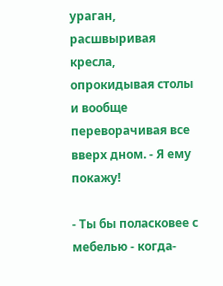ураган, расшвыривая кресла, опрокидывая столы и вообще переворачивая все вверх дном. - Я ему покажу!

- Ты бы поласковее с мебелью - когда-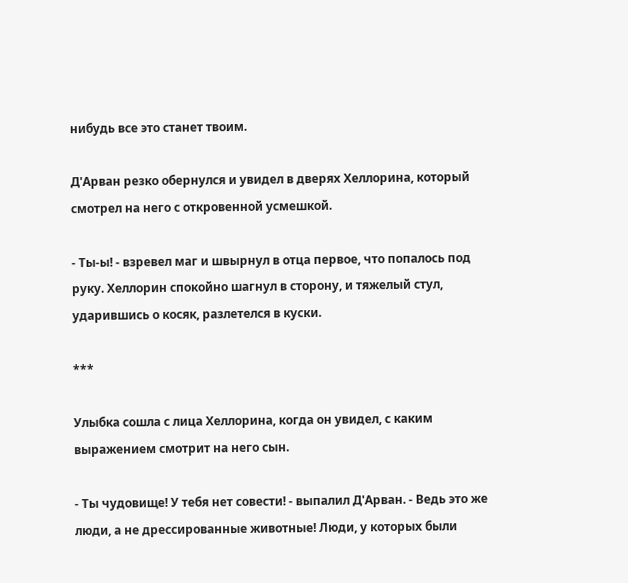нибудь все это станет твоим.

Д'Арван резко обернулся и увидел в дверях Хеллорина, который смотрел на него с откровенной усмешкой.

- Ты-ы! - взревел маг и швырнул в отца первое, что попалось под руку. Хеллорин спокойно шагнул в сторону, и тяжелый стул, ударившись о косяк, разлетелся в куски.

***

Улыбка сошла с лица Хеллорина, когда он увидел, с каким выражением смотрит на него сын.

- Ты чудовище! У тебя нет совести! - выпалил Д'Арван. - Ведь это же люди, а не дрессированные животные! Люди, у которых были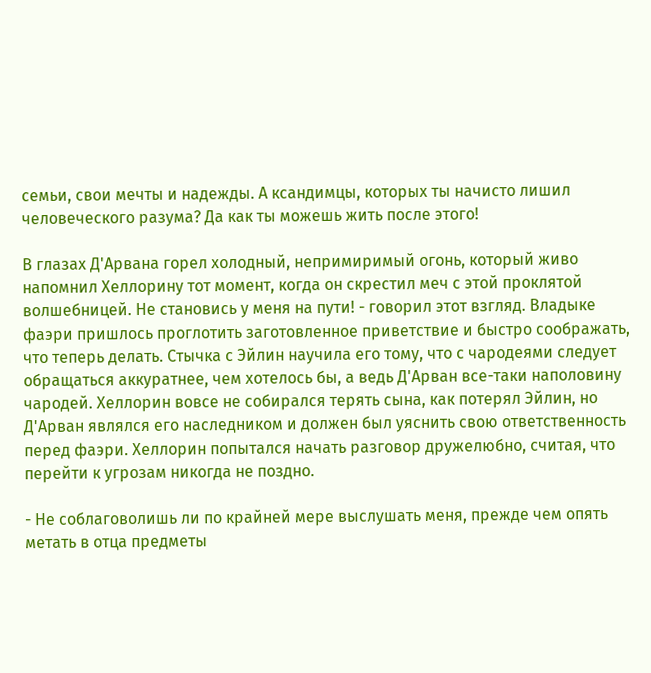семьи, свои мечты и надежды. А ксандимцы, которых ты начисто лишил человеческого разума? Да как ты можешь жить после этого!

В глазах Д'Арвана горел холодный, непримиримый огонь, который живо напомнил Хеллорину тот момент, когда он скрестил меч с этой проклятой волшебницей. Не становись у меня на пути! - говорил этот взгляд. Владыке фаэри пришлось проглотить заготовленное приветствие и быстро соображать, что теперь делать. Стычка с Эйлин научила его тому, что с чародеями следует обращаться аккуратнее, чем хотелось бы, а ведь Д'Арван все-таки наполовину чародей. Хеллорин вовсе не собирался терять сына, как потерял Эйлин, но Д'Арван являлся его наследником и должен был уяснить свою ответственность перед фаэри. Хеллорин попытался начать разговор дружелюбно, считая, что перейти к угрозам никогда не поздно.

- Не соблаговолишь ли по крайней мере выслушать меня, прежде чем опять метать в отца предметы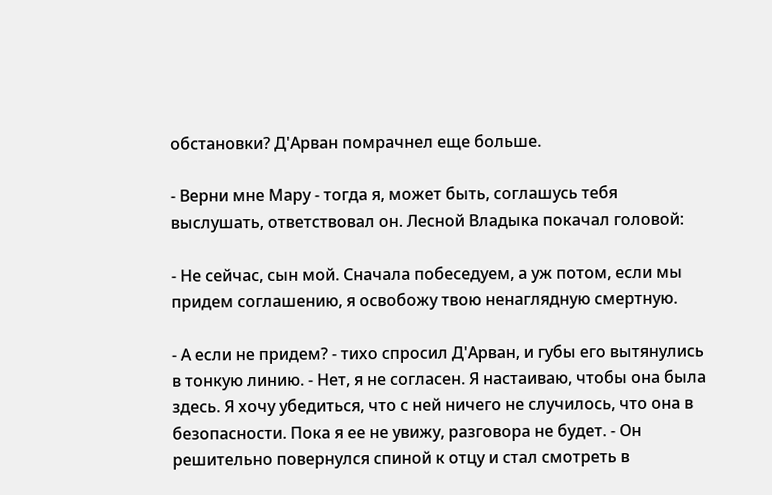обстановки? Д'Арван помрачнел еще больше.

- Верни мне Мару - тогда я, может быть, соглашусь тебя выслушать, ответствовал он. Лесной Владыка покачал головой:

- Не сейчас, сын мой. Сначала побеседуем, а уж потом, если мы придем соглашению, я освобожу твою ненаглядную смертную.

- А если не придем? - тихо спросил Д'Арван, и губы его вытянулись в тонкую линию. - Нет, я не согласен. Я настаиваю, чтобы она была здесь. Я хочу убедиться, что с ней ничего не случилось, что она в безопасности. Пока я ее не увижу, разговора не будет. - Он решительно повернулся спиной к отцу и стал смотреть в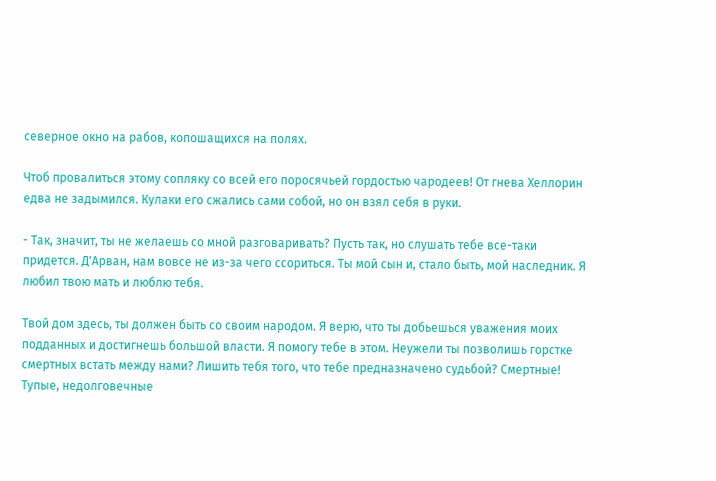северное окно на рабов, копошащихся на полях.

Чтоб провалиться этому сопляку со всей его поросячьей гордостью чародеев! От гнева Хеллорин едва не задымился. Кулаки его сжались сами собой, но он взял себя в руки.

- Так, значит, ты не желаешь со мной разговаривать? Пусть так, но слушать тебе все-таки придется. Д'Арван, нам вовсе не из-за чего ссориться. Ты мой сын и, стало быть, мой наследник. Я любил твою мать и люблю тебя.

Твой дом здесь, ты должен быть со своим народом. Я верю, что ты добьешься уважения моих подданных и достигнешь большой власти. Я помогу тебе в этом. Неужели ты позволишь горстке смертных встать между нами? Лишить тебя того, что тебе предназначено судьбой? Смертные! Тупые, недолговечные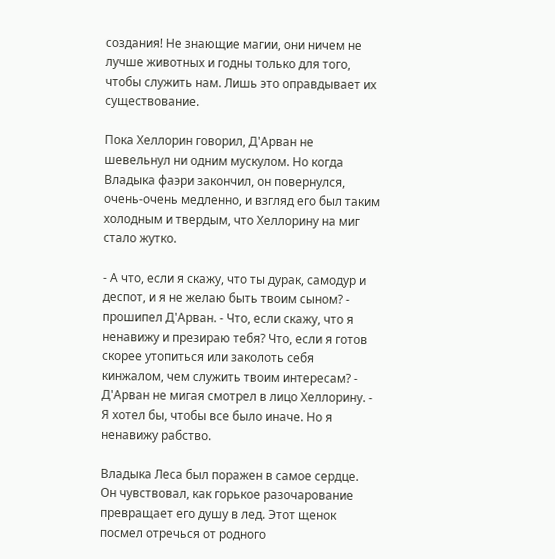создания! Не знающие магии, они ничем не лучше животных и годны только для того, чтобы служить нам. Лишь это оправдывает их существование.

Пока Хеллорин говорил, Д'Арван не шевельнул ни одним мускулом. Но когда Владыка фаэри закончил, он повернулся, очень-очень медленно, и взгляд его был таким холодным и твердым, что Хеллорину на миг стало жутко.

- А что, если я скажу, что ты дурак, самодур и деспот, и я не желаю быть твоим сыном? - прошипел Д'Арван. - Что, если скажу, что я ненавижу и презираю тебя? Что, если я готов скорее утопиться или заколоть себя кинжалом, чем служить твоим интересам? - Д'Арван не мигая смотрел в лицо Хеллорину. - Я хотел бы, чтобы все было иначе. Но я ненавижу рабство.

Владыка Леса был поражен в самое сердце. Он чувствовал, как горькое разочарование превращает его душу в лед. Этот щенок посмел отречься от родного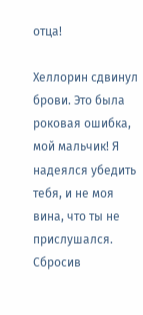отца!

Хеллорин сдвинул брови. Это была роковая ошибка, мой мальчик! Я надеялся убедить тебя, и не моя вина, что ты не прислушался. Сбросив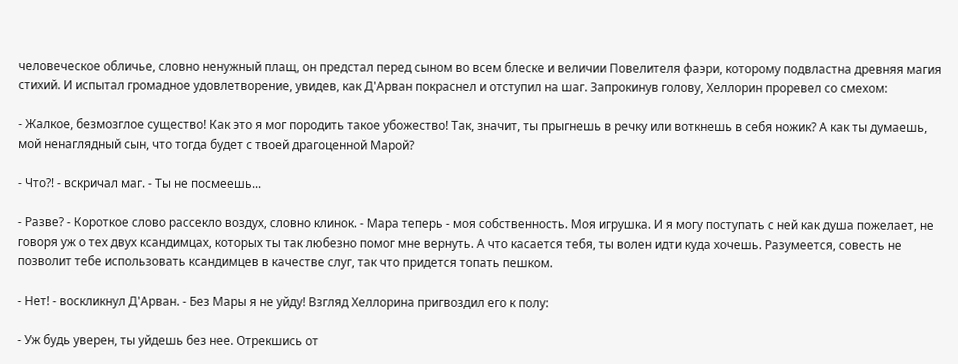человеческое обличье, словно ненужный плащ, он предстал перед сыном во всем блеске и величии Повелителя фаэри, которому подвластна древняя магия стихий. И испытал громадное удовлетворение, увидев, как Д'Арван покраснел и отступил на шаг. Запрокинув голову, Хеллорин проревел со смехом:

- Жалкое, безмозглое существо! Как это я мог породить такое убожество! Так, значит, ты прыгнешь в речку или воткнешь в себя ножик? А как ты думаешь, мой ненаглядный сын, что тогда будет с твоей драгоценной Марой?

- Что?! - вскричал маг. - Ты не посмеешь...

- Разве? - Короткое слово рассекло воздух, словно клинок. - Мара теперь - моя собственность. Моя игрушка. И я могу поступать с ней как душа пожелает, не говоря уж о тех двух ксандимцах, которых ты так любезно помог мне вернуть. А что касается тебя, ты волен идти куда хочешь. Разумеется, совесть не позволит тебе использовать ксандимцев в качестве слуг, так что придется топать пешком.

- Нет! - воскликнул Д'Арван. - Без Мары я не уйду! Взгляд Хеллорина пригвоздил его к полу:

- Уж будь уверен, ты уйдешь без нее. Отрекшись от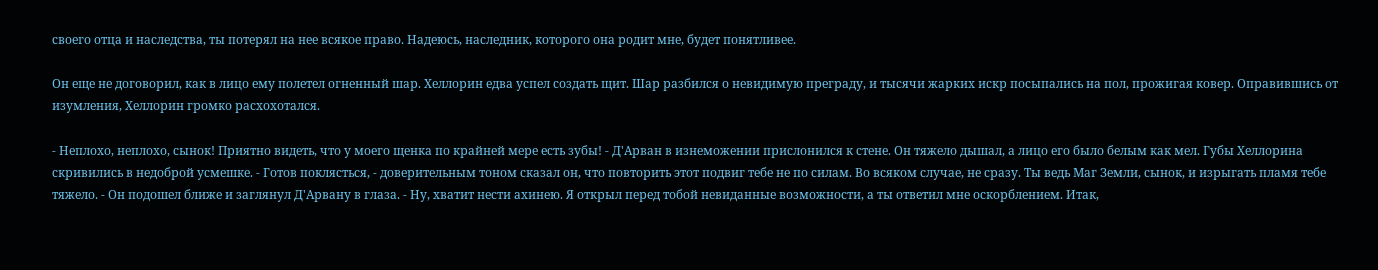своего отца и наследства, ты потерял на нее всякое право. Надеюсь, наследник, которого она родит мне, будет понятливее.

Он еще не договорил, как в лицо ему полетел огненный шар. Хеллорин едва успел создать щит. Шар разбился о невидимую преграду, и тысячи жарких искр посыпались на пол, прожигая ковер. Оправившись от изумления, Хеллорин громко расхохотался.

- Неплохо, неплохо, сынок! Приятно видеть, что у моего щенка по крайней мере есть зубы! - Д'Арван в изнеможении прислонился к стене. Он тяжело дышал, а лицо его было белым как мел. Губы Хеллорина скривились в недоброй усмешке. - Готов поклясться, - доверительным тоном сказал он, что повторить этот подвиг тебе не по силам. Во всяком случае, не сразу. Ты ведь Маг Земли, сынок, и изрыгать пламя тебе тяжело. - Он подошел ближе и заглянул Д'Арвану в глаза. - Ну, хватит нести ахинею. Я открыл перед тобой невиданные возможности, а ты ответил мне оскорблением. Итак,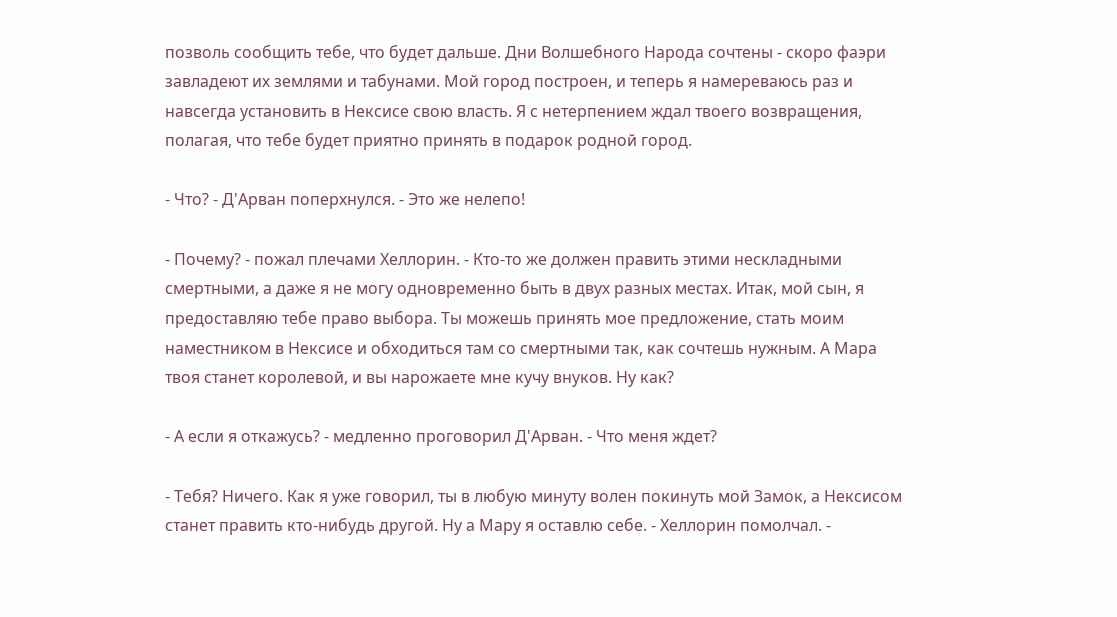позволь сообщить тебе, что будет дальше. Дни Волшебного Народа сочтены - скоро фаэри завладеют их землями и табунами. Мой город построен, и теперь я намереваюсь раз и навсегда установить в Нексисе свою власть. Я с нетерпением ждал твоего возвращения, полагая, что тебе будет приятно принять в подарок родной город.

- Что? - Д'Арван поперхнулся. - Это же нелепо!

- Почему? - пожал плечами Хеллорин. - Кто-то же должен править этими нескладными смертными, а даже я не могу одновременно быть в двух разных местах. Итак, мой сын, я предоставляю тебе право выбора. Ты можешь принять мое предложение, стать моим наместником в Нексисе и обходиться там со смертными так, как сочтешь нужным. А Мара твоя станет королевой, и вы нарожаете мне кучу внуков. Ну как?

- А если я откажусь? - медленно проговорил Д'Арван. - Что меня ждет?

- Тебя? Ничего. Как я уже говорил, ты в любую минуту волен покинуть мой Замок, а Нексисом станет править кто-нибудь другой. Ну а Мару я оставлю себе. - Хеллорин помолчал. -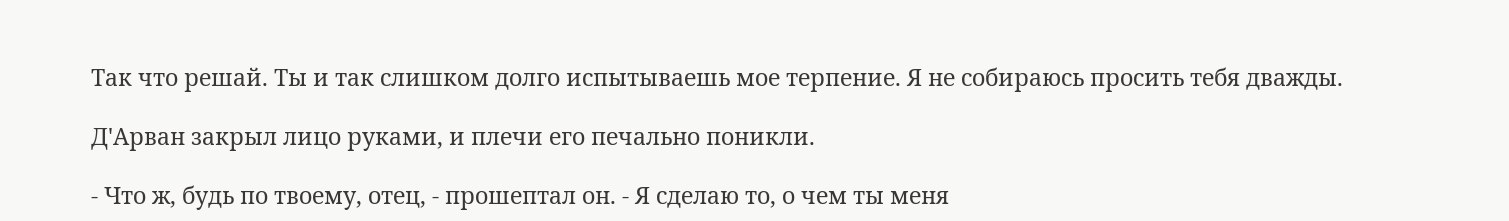Так что решай. Ты и так слишком долго испытываешь мое терпение. Я не собираюсь просить тебя дважды.

Д'Арван закрыл лицо руками, и плечи его печально поникли.

- Что ж, будь по твоему, отец, - прошептал он. - Я сделаю то, о чем ты меня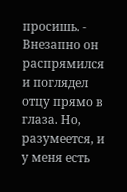просишь. - Внезапно он распрямился и поглядел отцу прямо в глаза. Но, разумеется, и у меня есть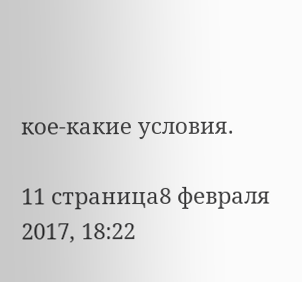кое-какие условия.

11 страница8 февраля 2017, 18:22